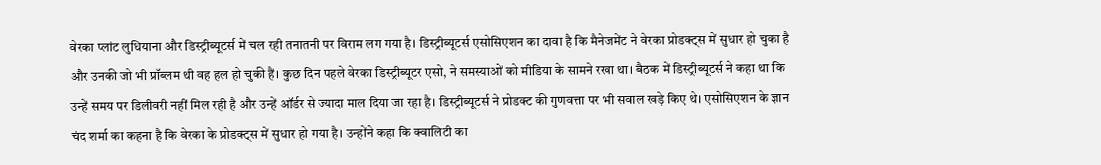वेरका प्लांट लुधियाना और डिस्ट्रीब्यूटर्स में चल रही तनातनी पर विराम लग गया है। डिस्ट्रीब्यूटर्स एसोसिएशन का दावा है कि मैनेजमेंट ने वेरका प्रोडक्ट्स में सुधार हो चुका है और उनकी जो भी प्रॉब्लम थी वह हल हो चुकी हैं। कुछ दिन पहले वेरका डिस्ट्रीब्यूटर एसो, ने समस्याओं को मीडिया के सामने रखा था। बैठक में डिस्ट्रीब्यूटर्स ने कहा था कि उन्हें समय पर डिलीवरी नहीं मिल रही है और उन्हें ऑर्डर से ज्यादा माल दिया जा रहा है। डिस्ट्रीब्यूटर्स ने प्रोडक्ट की गुणवत्ता पर भी सवाल खड़े किए थे। एसोसिएशन के ज्ञान चंद शर्मा का कहना है कि वेरका के प्रोडक्ट्स में सुधार हो गया है। उन्होंने कहा कि क्वालिटी का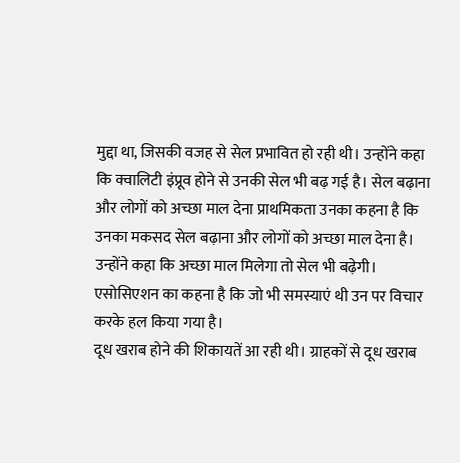मुद्दा था, जिसकी वजह से सेल प्रभावित हो रही थी। उन्होंने कहा कि क्वालिटी इंप्रूव होने से उनकी सेल भी बढ़ गई है। सेल बढ़ाना और लोगों को अच्छा माल देना प्राथमिकता उनका कहना है कि उनका मकसद सेल बढ़ाना और लोगों को अच्छा माल देना है। उन्होंने कहा कि अच्छा माल मिलेगा तो सेल भी बढ़ेगी। एसोसिएशन का कहना है कि जो भी समस्याएं थी उन पर विचार करके हल किया गया है।
दूध खराब होने की शिकायतें आ रही थी। ग्राहकों से दूध खराब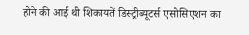होने की आई थी शिकायतें डिस्ट्रीब्यूटर्स एसोसिएशन का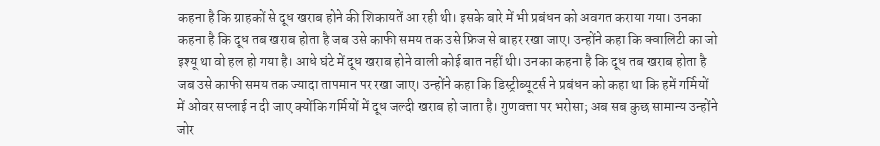कहना है कि ग्राहकों से दूध खराब होने की शिकायतें आ रही थी। इसके बारे में भी प्रबंधन को अवगत कराया गया। उनका कहना है कि दूध तब खराब होता है जब उसे काफी समय तक उसे फ्रिज से बाहर रखा जाए। उन्होंने कहा कि क्वालिटी का जो इश्यू था वो हल हो गया है। आधे घंटे में दूध खराब होने वाली कोई बात नहीं थी। उनका कहना है कि दूध तब खराब होता है जब उसे काफी समय तक ज्यादा तापमान पर रखा जाए। उन्होंने कहा कि डिस्ट्रीब्यूटर्स ने प्रबंधन को कहा था कि हमें गर्मियों में ओवर सप्लाई न दी जाए क्योंकि गर्मियों में दूध जल्दी खराब हो जाता है। गुणवत्ता पर भरोसा; अब सब कुछ सामान्य उन्होंने जोर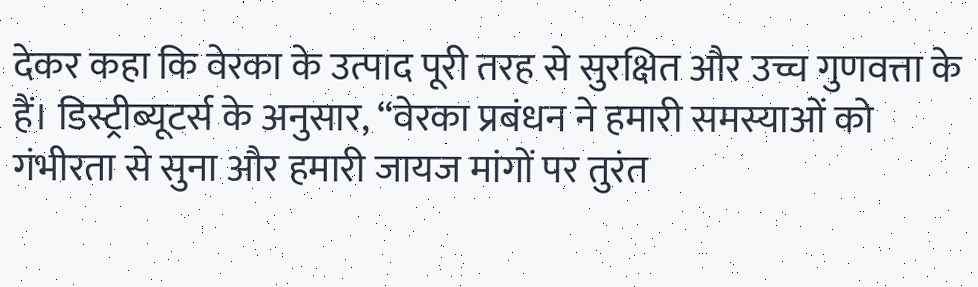देकर कहा कि वेरका के उत्पाद पूरी तरह से सुरक्षित और उच्च गुणवत्ता के हैं। डिस्ट्रीब्यूटर्स के अनुसार, “वेरका प्रबंधन ने हमारी समस्याओं को गंभीरता से सुना और हमारी जायज मांगों पर तुरंत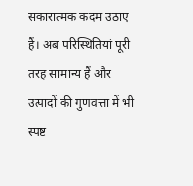सकारात्मक कदम उठाए हैं। अब परिस्थितियां पूरी तरह सामान्य हैं और उत्पादों की गुणवत्ता में भी स्पष्ट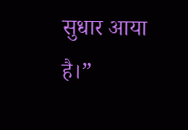सुधार आया है।”